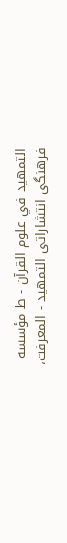التمهيد في علوم القرآن - ط مؤسسه فرهنگى انتشاراتى التمهيد - المعرفت،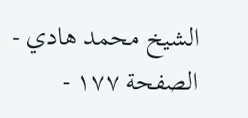الشيخ محمد هادي - الصفحة ١٧٧ -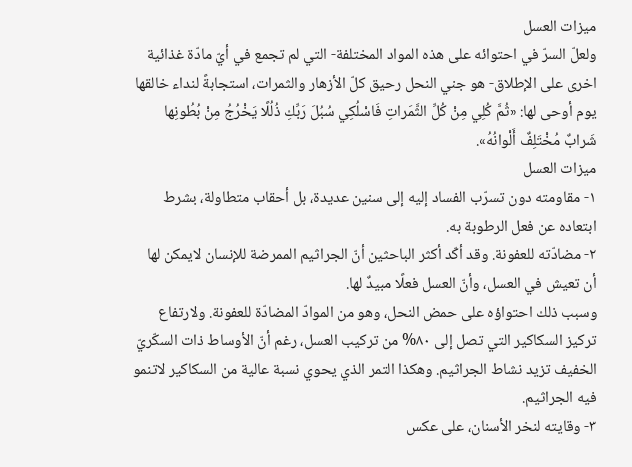ميزات العسل
ولعلّ السرّ في احتوائه على هذه المواد المختلفة- التي لم تجمع في أيّ مادّة غذائية اخرى على الإطلاق- هو جني النحل رحيق كلّ الأزهار والثمرات، استجابةً لنداء خالقها يوم أوحى لها: «ثُمَّ كُلِي مِنْ كُلِّ الثَّمَراتِ فَاسْلُكِي سُبُلَ رَبِّكِ ذُلُلًا يَخْرُجُ مِنْ بُطُونِها شَرابٌ مُخْتَلِفٌ أَلْوانُهُ».
ميزات العسل
١- مقاومته دون تسرّب الفساد إليه إلى سنين عديدة، بل أحقاب متطاولة، بشرط ابتعاده عن فعل الرطوبة به.
٢- مضادّته للعفونة. وقد أكّد أكثر الباحثين أنّ الجراثيم الممرضة للإنسان لايمكن لها أن تعيش في العسل، وأنّ العسل فعلًا مبيدٌ لها.
وسبب ذلك احتواؤه على حمض النحل، وهو من الموادّ المضادّة للعفونة. ولارتفاع تركيز السكاكير التي تصل إلى ٨٠% من تركيب العسل، رغم أنّ الأوساط ذات السكّريّ الخفيف تزيد نشاط الجراثيم. وهكذا التمر الذي يحوي نسبة عالية من السكاكير لاتنمو فيه الجراثيم.
٣- وقايته لنخر الأسنان، على عكس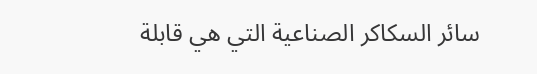سائر السكاكر الصناعية التي هي قابلة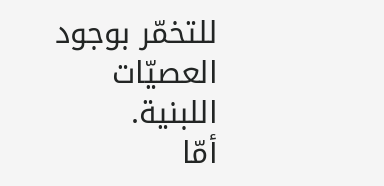للتخمّر بوجود العصيّات اللبنية.
أمّا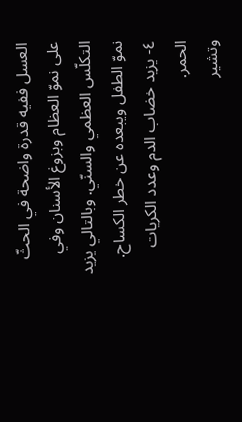العسل ففيه قدرة واضحة في الحثّ على نموّ العظام وبزوغ الأسنان وفي التكلّس العظمي والسنّي. وبالتالي يزيد نموّ الطفل ويبعده عن خطر الكساح.
٤- يزيد خضاب الدم وعدد الكريات الحمر.
وتشير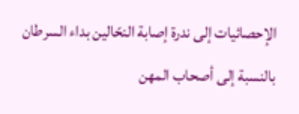الإحصائيات إلى ندرة إصابة النحّالين بداء السرطان بالنسبة إلى أصحاب المهن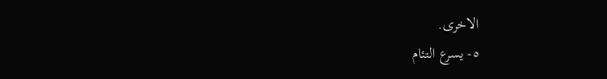الاخرى.
٥- يسرع التئام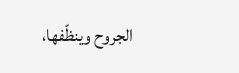الجروح وينظّفها،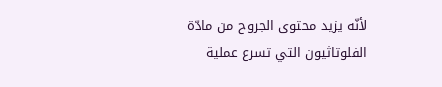لأنّه يزيد محتوى الجروح من مادّة الفلوتاثيون التي تسرع عملية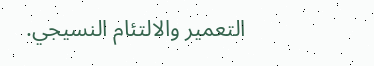التعمير والالتئام النسيجي.